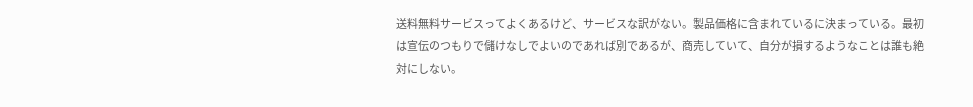送料無料サービスってよくあるけど、サービスな訳がない。製品価格に含まれているに決まっている。最初は宣伝のつもりで儲けなしでよいのであれば別であるが、商売していて、自分が損するようなことは誰も絶対にしない。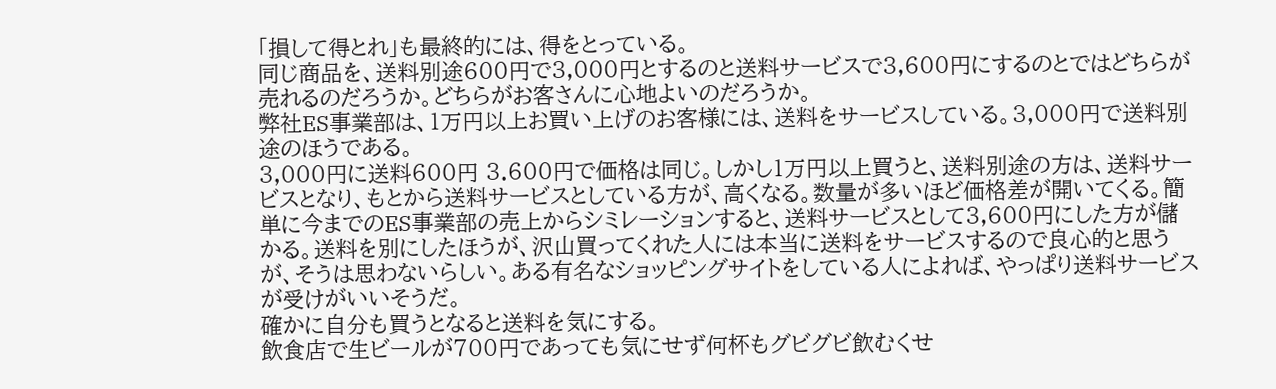「損して得とれ」も最終的には、得をとっている。
同じ商品を、送料別途600円で3,000円とするのと送料サービスで3,600円にするのとではどちらが売れるのだろうか。どちらがお客さんに心地よいのだろうか。
弊社ES事業部は、1万円以上お買い上げのお客様には、送料をサービスしている。3,000円で送料別途のほうである。
3,000円に送料600円 3.600円で価格は同じ。しかし1万円以上買うと、送料別途の方は、送料サービスとなり、もとから送料サービスとしている方が、高くなる。数量が多いほど価格差が開いてくる。簡単に今までのES事業部の売上からシミレーションすると、送料サービスとして3,600円にした方が儲かる。送料を別にしたほうが、沢山買ってくれた人には本当に送料をサービスするので良心的と思うが、そうは思わないらしい。ある有名なショッピングサイトをしている人によれば、やっぱり送料サービスが受けがいいそうだ。
確かに自分も買うとなると送料を気にする。
飲食店で生ビールが700円であっても気にせず何杯もグビグビ飲むくせ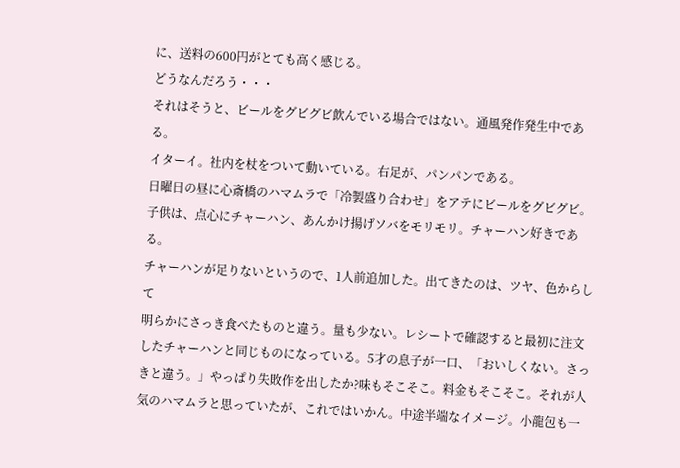に、送料の600円がとても高く感じる。
どうなんだろう・・・
それはそうと、ビールをグビグビ飲んでいる場合ではない。通風発作発生中である。
イターイ。社内を杖をついて動いている。右足が、パンパンである。
日曜日の昼に心斎橋のハマムラで「冷製盛り合わせ」をアテにビールをグビグビ。
子供は、点心にチャーハン、あんかけ揚げソバをモリモリ。チャーハン好きである。
チャーハンが足りないというので、1人前追加した。出てきたのは、ツヤ、色からして
明らかにさっき食べたものと違う。量も少ない。レシートで確認すると最初に注文したチャーハンと同じものになっている。5才の息子が一口、「おいしくない。さっきと違う。」やっぱり失敗作を出したか?味もそこそこ。料金もそこそこ。それが人気のハマムラと思っていたが、これではいかん。中途半端なイメージ。小龍包も一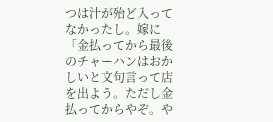つは汁が殆ど入ってなかったし。嫁に「金払ってから最後のチャーハンはおかしいと文句言って店を出よう。ただし金払ってからやぞ。や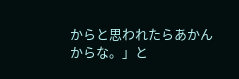からと思われたらあかんからな。」と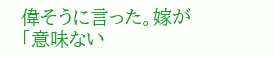偉そうに言った。嫁が「意味ない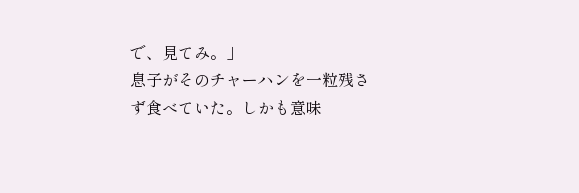で、見てみ。」
息子がそのチャーハンを一粒残さず食べていた。しかも意味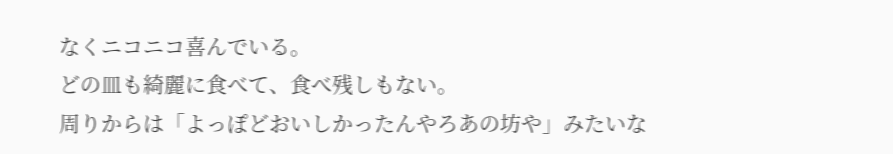なくニコニコ喜んでいる。
どの皿も綺麗に食べて、食べ残しもない。
周りからは「よっぽどおいしかったんやろあの坊や」みたいな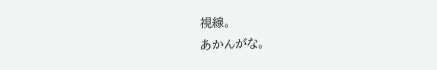視線。
あかんがな。